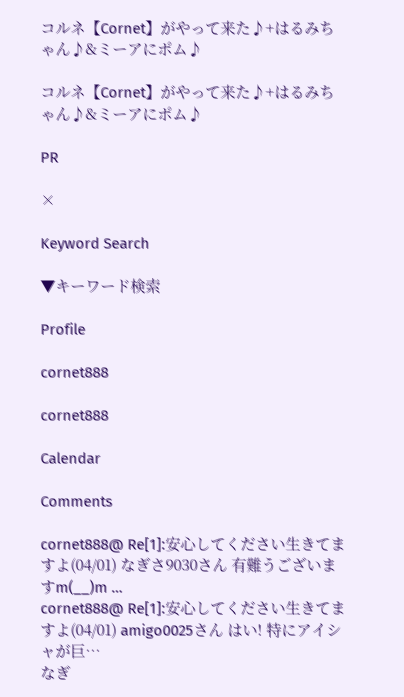コルネ【Cornet】がやって来た♪+はるみちゃん♪&ミーアにポム♪

コルネ【Cornet】がやって来た♪+はるみちゃん♪&ミーアにポム♪

PR

×

Keyword Search

▼キーワード検索

Profile

cornet888

cornet888

Calendar

Comments

cornet888@ Re[1]:安心してください生きてますよ(04/01) なぎさ9030さん 有難うございますm(__)m …
cornet888@ Re[1]:安心してください生きてますよ(04/01) amigo0025さん はい! 特にアイシャが巨…
なぎ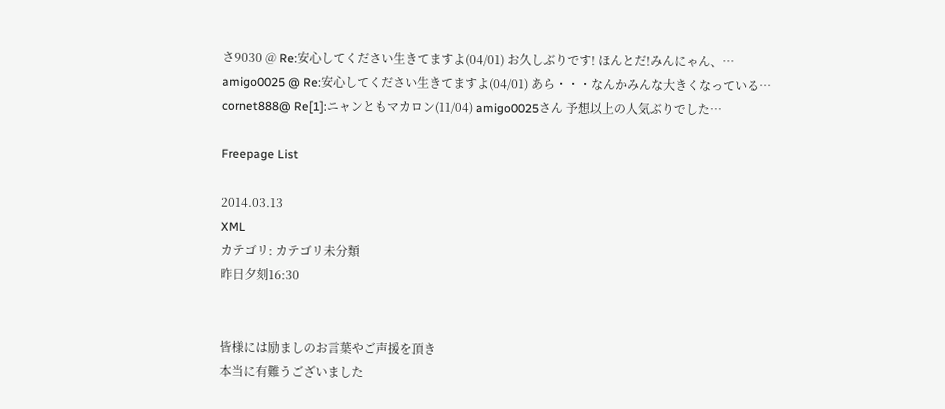さ9030 @ Re:安心してください生きてますよ(04/01) お久しぶりです! ほんとだ!みんにゃん、…
amigo0025 @ Re:安心してください生きてますよ(04/01) あら・・・なんかみんな大きくなっている…
cornet888@ Re[1]:ニャンともマカロン(11/04) amigo0025さん 予想以上の人気ぶりでした…

Freepage List

2014.03.13
XML
カテゴリ: カテゴリ未分類
昨日夕刻16:30


皆様には励ましのお言葉やご声援を頂き
本当に有難うございました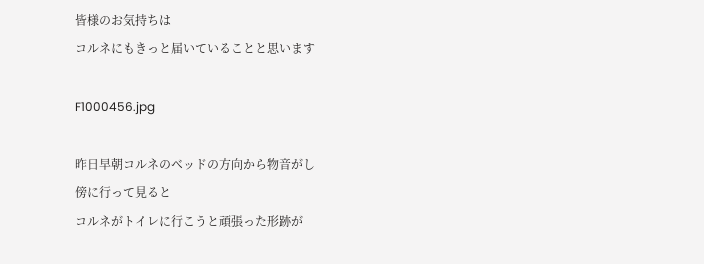皆様のお気持ちは
コルネにもきっと届いていることと思います

F1000456.jpg

昨日早朝コルネのベッドの方向から物音がし
傍に行って見ると
コルネがトイレに行こうと頑張った形跡が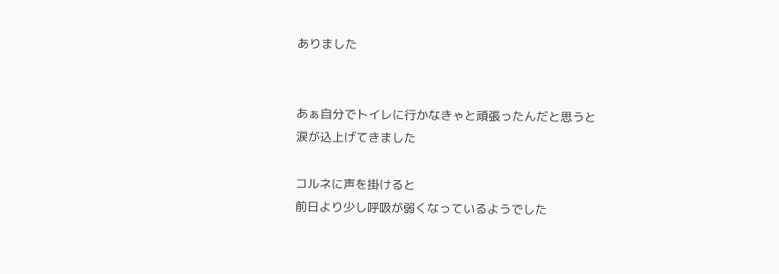ありました


あぁ自分でトイレに行かなきゃと頑張ったんだと思うと
涙が込上げてきました

コルネに声を掛けると
前日より少し呼吸が弱くなっているようでした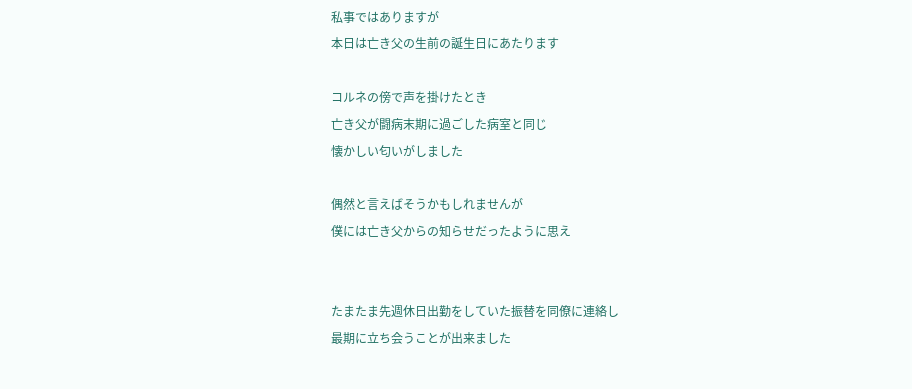私事ではありますが
本日は亡き父の生前の誕生日にあたります

コルネの傍で声を掛けたとき
亡き父が闘病末期に過ごした病室と同じ
懐かしい匂いがしました

偶然と言えばそうかもしれませんが
僕には亡き父からの知らせだったように思え


たまたま先週休日出勤をしていた振替を同僚に連絡し
最期に立ち会うことが出来ました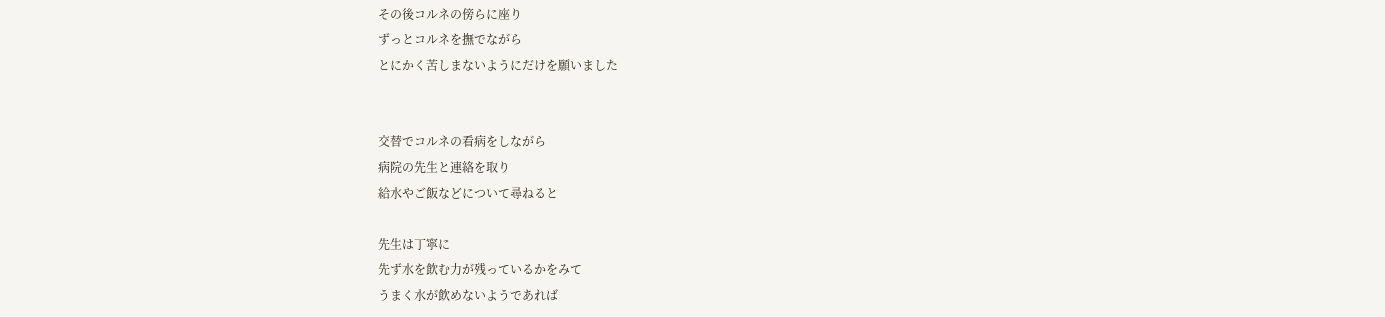その後コルネの傍らに座り
ずっとコルネを撫でながら
とにかく苦しまないようにだけを願いました


交替でコルネの看病をしながら
病院の先生と連絡を取り
給水やご飯などについて尋ねると

先生は丁寧に
先ず水を飲む力が残っているかをみて
うまく水が飲めないようであれば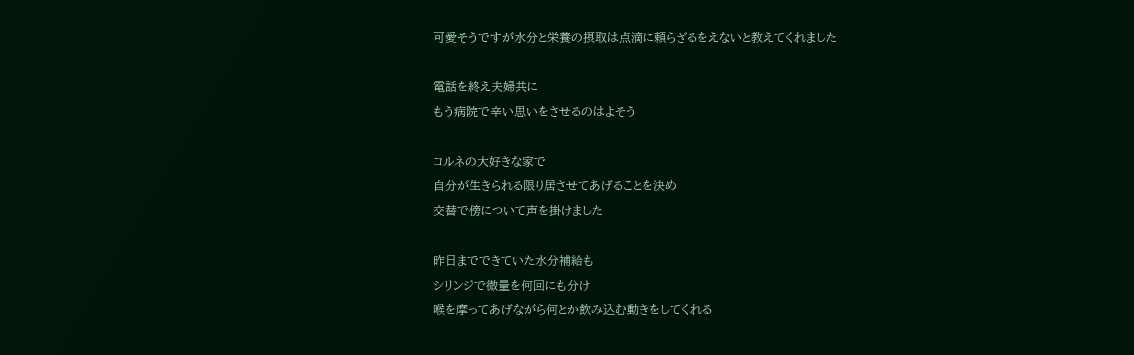可愛そうですが水分と栄養の摂取は点滴に頼らざるをえないと教えてくれました

電話を終え夫婦共に
もう病院で辛い思いをさせるのはよそう

コルネの大好きな家で
自分が生きられる限り居させてあげることを決め
交替で傍について声を掛けました

昨日までできていた水分補給も
シリンジで微量を何回にも分け
喉を摩ってあげながら何とか飲み込む動きをしてくれる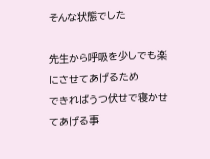そんな状態でした

先生から呼吸を少しでも楽にさせてあげるため
できればうつ伏せで寝かせてあげる事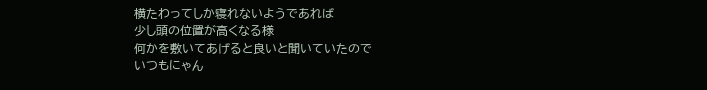横たわってしか寝れないようであれば
少し頭の位置が高くなる様
何かを敷いてあげると良いと聞いていたので
いつもにゃん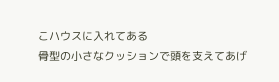こハウスに入れてある
骨型の小さなクッションで頭を支えてあげ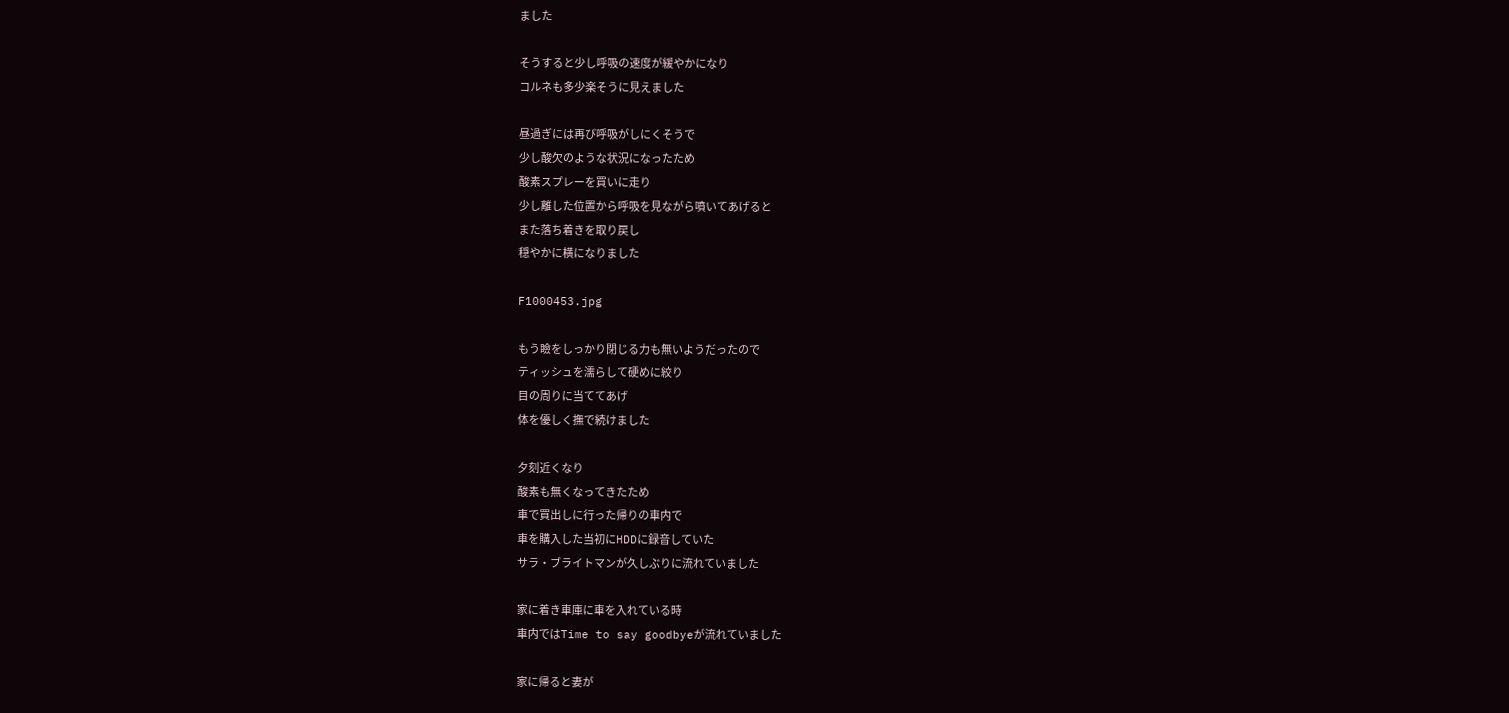ました

そうすると少し呼吸の速度が緩やかになり
コルネも多少楽そうに見えました

昼過ぎには再び呼吸がしにくそうで
少し酸欠のような状況になったため
酸素スプレーを買いに走り
少し離した位置から呼吸を見ながら噴いてあげると
また落ち着きを取り戻し
穏やかに横になりました

F1000453.jpg

もう瞼をしっかり閉じる力も無いようだったので
ティッシュを濡らして硬めに絞り
目の周りに当ててあげ
体を優しく撫で続けました

夕刻近くなり
酸素も無くなってきたため
車で買出しに行った帰りの車内で
車を購入した当初にHDDに録音していた
サラ・ブライトマンが久しぶりに流れていました

家に着き車庫に車を入れている時
車内ではTime to say goodbyeが流れていました

家に帰ると妻が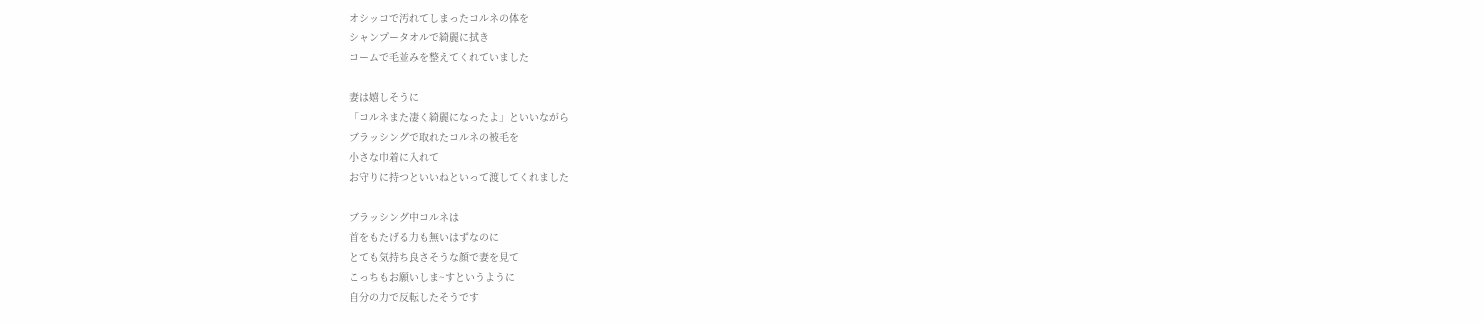オシッコで汚れてしまったコルネの体を
シャンプータオルで綺麗に拭き
コームで毛並みを整えてくれていました

妻は嬉しそうに
「コルネまた凄く綺麗になったよ」といいながら
ブラッシングで取れたコルネの被毛を
小さな巾着に入れて
お守りに持つといいねといって渡してくれました

ブラッシング中コルネは
首をもたげる力も無いはずなのに
とても気持ち良さそうな顔で妻を見て
こっちもお願いしま~すというように
自分の力で反転したそうです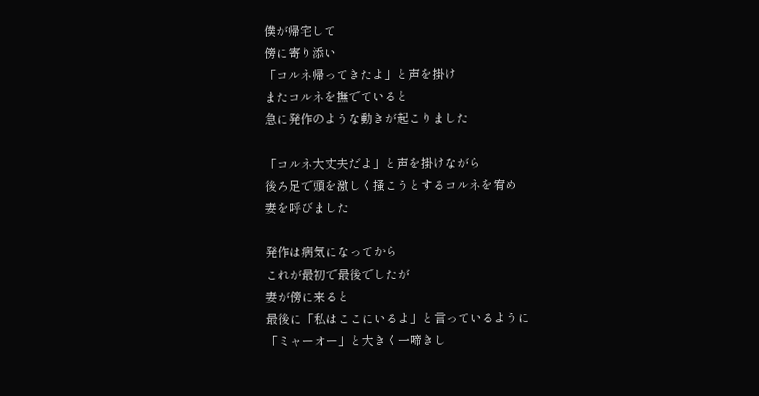僕が帰宅して
傍に寄り添い
「コルネ帰ってきたよ」と声を掛け
またコルネを撫でていると
急に発作のような動きが起こりました

「コルネ大丈夫だよ」と声を掛けながら
後ろ足で頭を激しく掻こうとするコルネを宥め
妻を呼びました

発作は病気になってから
これが最初で最後でしたが
妻が傍に来ると
最後に「私はここにいるよ」と言っているように
「ミャーオー」と大きく一啼きし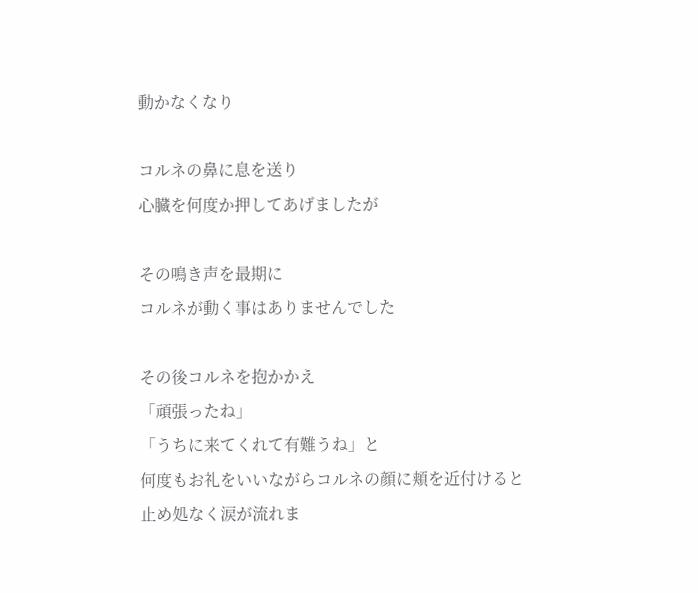動かなくなり

コルネの鼻に息を送り
心臓を何度か押してあげましたが

その鳴き声を最期に
コルネが動く事はありませんでした

その後コルネを抱かかえ
「頑張ったね」
「うちに来てくれて有難うね」と
何度もお礼をいいながらコルネの顔に頬を近付けると
止め処なく涙が流れま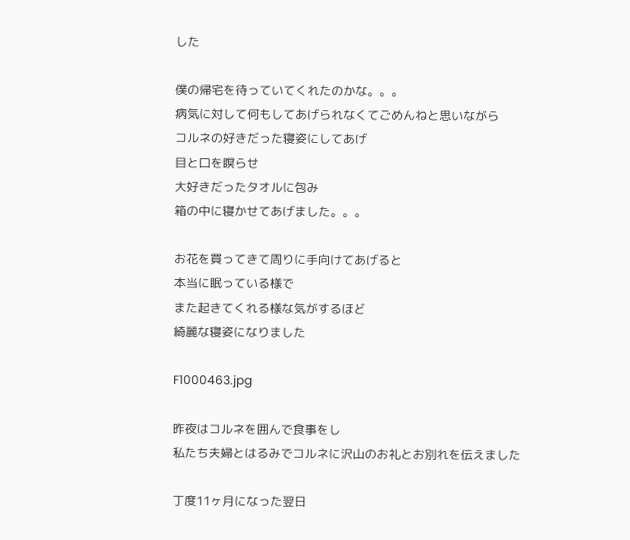した

僕の帰宅を待っていてくれたのかな。。。
病気に対して何もしてあげられなくてごめんねと思いながら
コルネの好きだった寝姿にしてあげ
目と口を瞑らせ
大好きだったタオルに包み
箱の中に寝かせてあげました。。。

お花を買ってきて周りに手向けてあげると
本当に眠っている様で
また起きてくれる様な気がするほど
綺麗な寝姿になりました

F1000463.jpg

昨夜はコルネを囲んで食事をし
私たち夫婦とはるみでコルネに沢山のお礼とお別れを伝えました

丁度11ヶ月になった翌日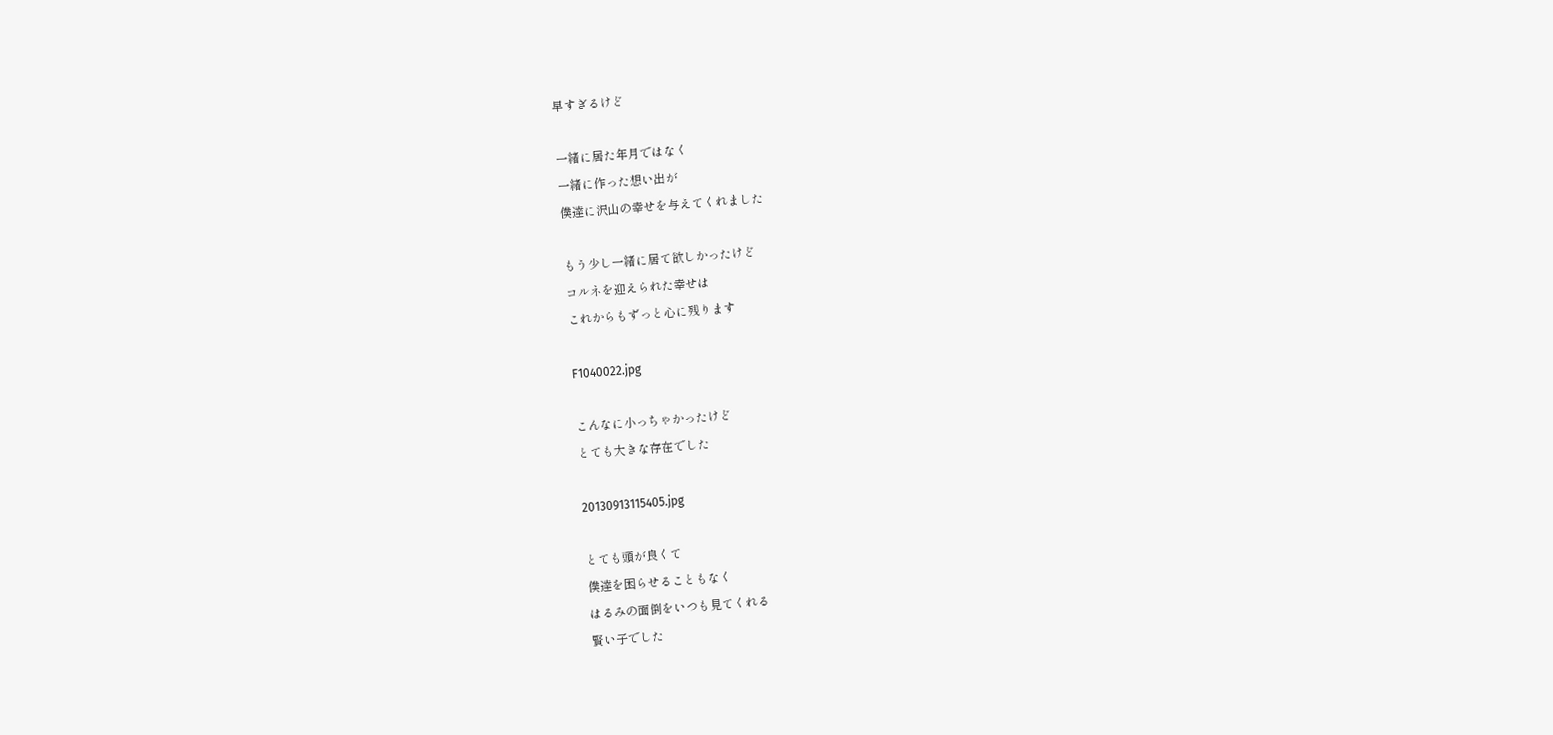早すぎるけど

一緒に居た年月ではなく
一緒に作った想い出が
僕達に沢山の幸せを与えてくれました

もう少し一緒に居て欲しかったけど
コルネを迎えられた幸せは
これからもずっと心に残ります

F1040022.jpg

こんなに小っちゃかったけど
とても大きな存在でした

20130913115405.jpg

とても頭が良くて
僕達を困らせることもなく
はるみの面倒をいつも見てくれる
賢い子でした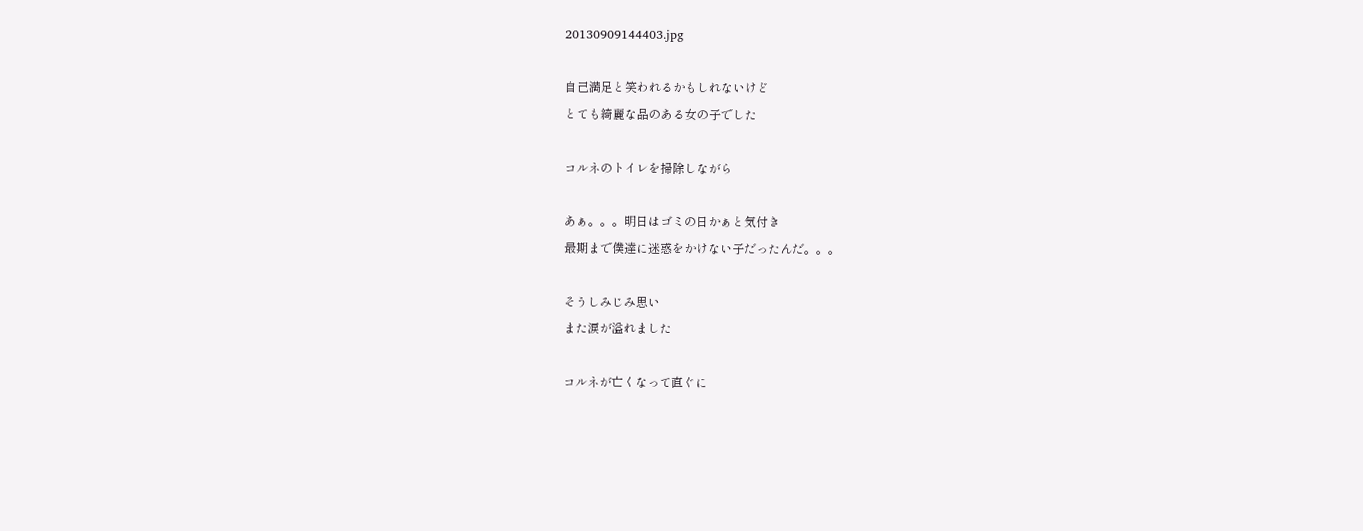20130909144403.jpg

自己満足と笑われるかもしれないけど
とても綺麗な品のある女の子でした

コルネのトイレを掃除しながら

あぁ。。。明日はゴミの日かぁと気付き
最期まで僕達に迷惑をかけない子だったんだ。。。

そうしみじみ思い
また涙が溢れました

コルネが亡くなって直ぐに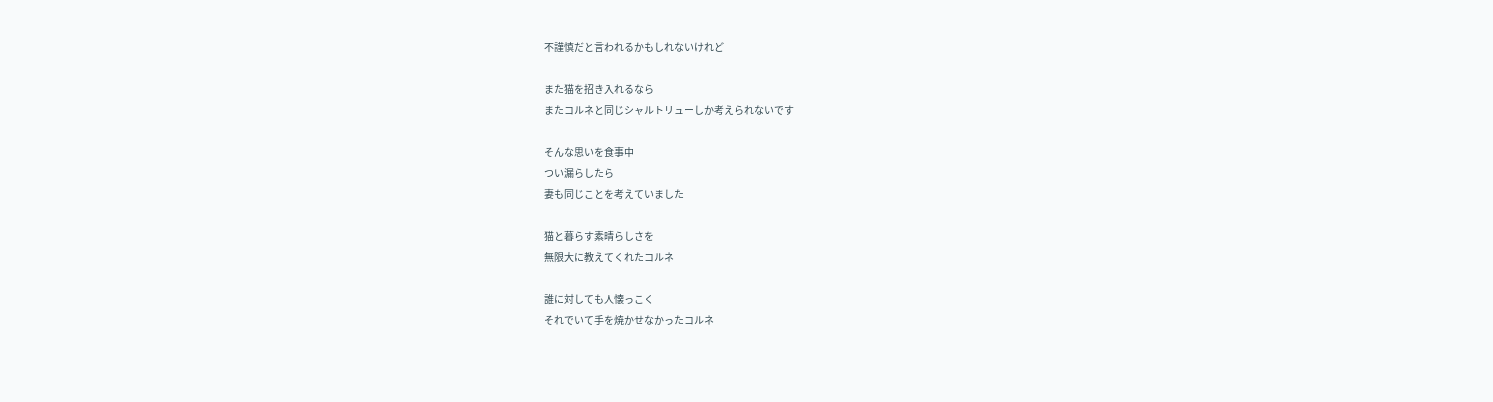不謹慎だと言われるかもしれないけれど

また猫を招き入れるなら
またコルネと同じシャルトリューしか考えられないです

そんな思いを食事中
つい漏らしたら
妻も同じことを考えていました

猫と暮らす素晴らしさを
無限大に教えてくれたコルネ

誰に対しても人懐っこく
それでいて手を焼かせなかったコルネ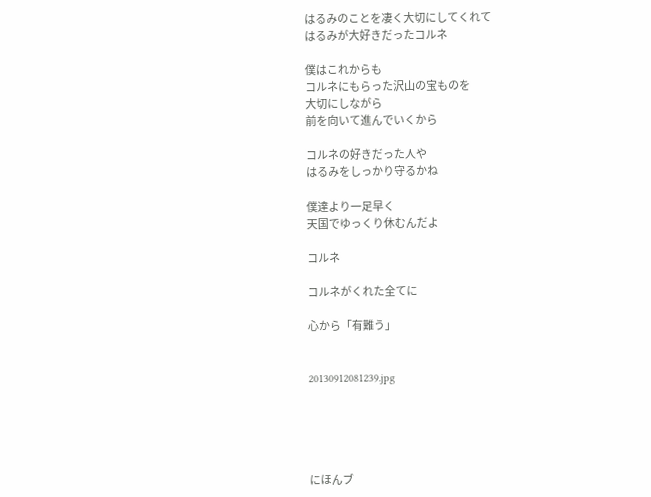はるみのことを凄く大切にしてくれて
はるみが大好きだったコルネ

僕はこれからも
コルネにもらった沢山の宝ものを
大切にしながら
前を向いて進んでいくから

コルネの好きだった人や
はるみをしっかり守るかね

僕達より一足早く
天国でゆっくり休むんだよ

コルネ

コルネがくれた全てに

心から「有難う」


20130912081239.jpg





にほんブ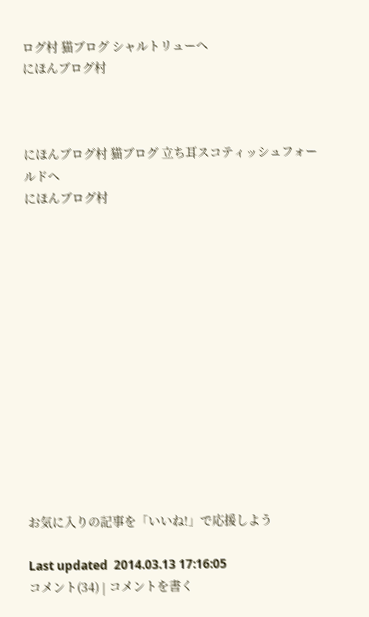ログ村 猫ブログ シャルトリューへ
にほんブログ村



にほんブログ村 猫ブログ 立ち耳スコティッシュフォールドへ
にほんブログ村














お気に入りの記事を「いいね!」で応援しよう

Last updated  2014.03.13 17:16:05
コメント(34) | コメントを書く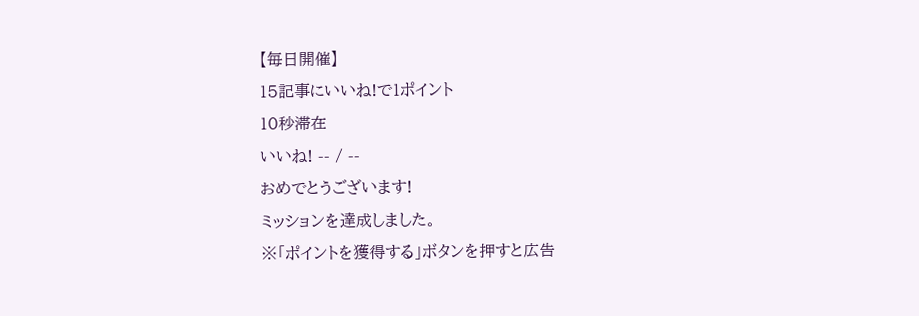【毎日開催】
15記事にいいね!で1ポイント
10秒滞在
いいね! -- / --
おめでとうございます!
ミッションを達成しました。
※「ポイントを獲得する」ボタンを押すと広告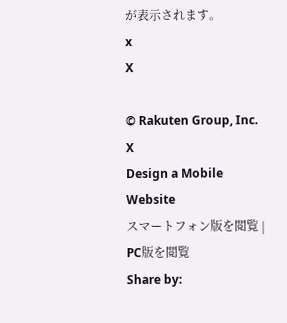が表示されます。
x
X

© Rakuten Group, Inc.
X
Design a Mobile Website
スマートフォン版を閲覧 | PC版を閲覧
Share by: